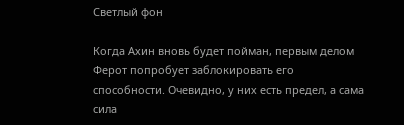Светлый фон

Когда Ахин вновь будет пойман, первым делом Ферот попробует заблокировать его способности. Очевидно, у них есть предел, а сама сила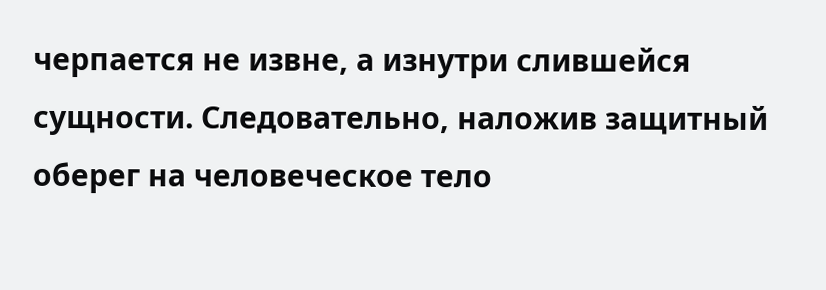черпается не извне, а изнутри слившейся сущности. Следовательно, наложив защитный оберег на человеческое тело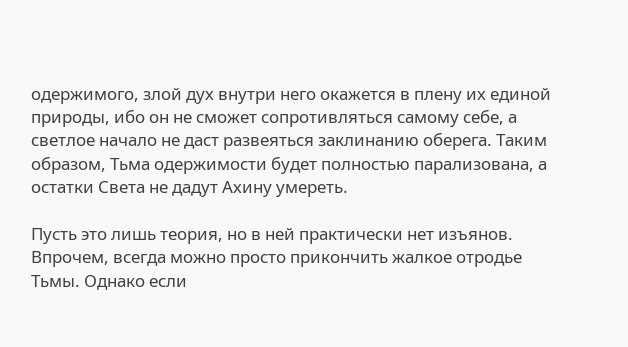одержимого, злой дух внутри него окажется в плену их единой природы, ибо он не сможет сопротивляться самому себе, а светлое начало не даст развеяться заклинанию оберега. Таким образом, Тьма одержимости будет полностью парализована, а остатки Света не дадут Ахину умереть.

Пусть это лишь теория, но в ней практически нет изъянов. Впрочем, всегда можно просто прикончить жалкое отродье Тьмы. Однако если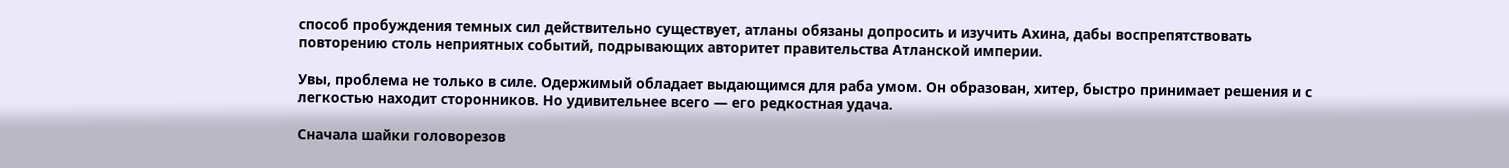способ пробуждения темных сил действительно существует, атланы обязаны допросить и изучить Ахина, дабы воспрепятствовать повторению столь неприятных событий, подрывающих авторитет правительства Атланской империи.

Увы, проблема не только в силе. Одержимый обладает выдающимся для раба умом. Он образован, хитер, быстро принимает решения и с легкостью находит сторонников. Но удивительнее всего — его редкостная удача.

Сначала шайки головорезов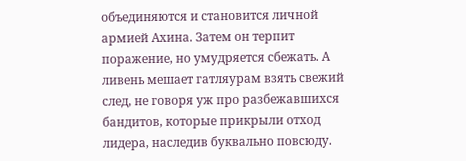объединяются и становится личной армией Ахина. Затем он терпит поражение, но умудряется сбежать. А ливень мешает гатляурам взять свежий след, не говоря уж про разбежавшихся бандитов, которые прикрыли отход лидера, наследив буквально повсюду.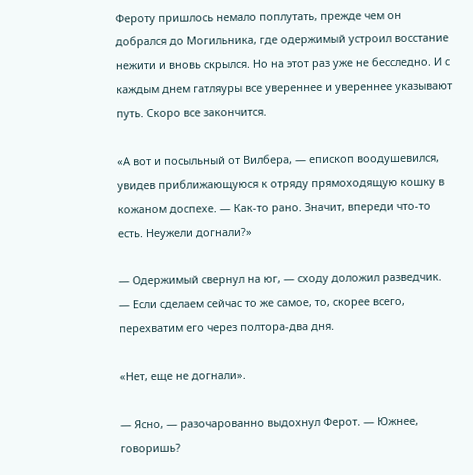Фероту пришлось немало поплутать, прежде чем он добрался до Могильника, где одержимый устроил восстание нежити и вновь скрылся. Но на этот раз уже не бесследно. И с каждым днем гатляуры все увереннее и увереннее указывают путь. Скоро все закончится.

«А вот и посыльный от Вилбера, — епископ воодушевился, увидев приближающуюся к отряду прямоходящую кошку в кожаном доспехе. — Как-то рано. Значит, впереди что-то есть. Неужели догнали?»

— Одержимый свернул на юг, — сходу доложил разведчик. — Если сделаем сейчас то же самое, то, скорее всего, перехватим его через полтора-два дня.

«Нет, еще не догнали».

— Ясно, — разочарованно выдохнул Ферот. — Южнее, говоришь?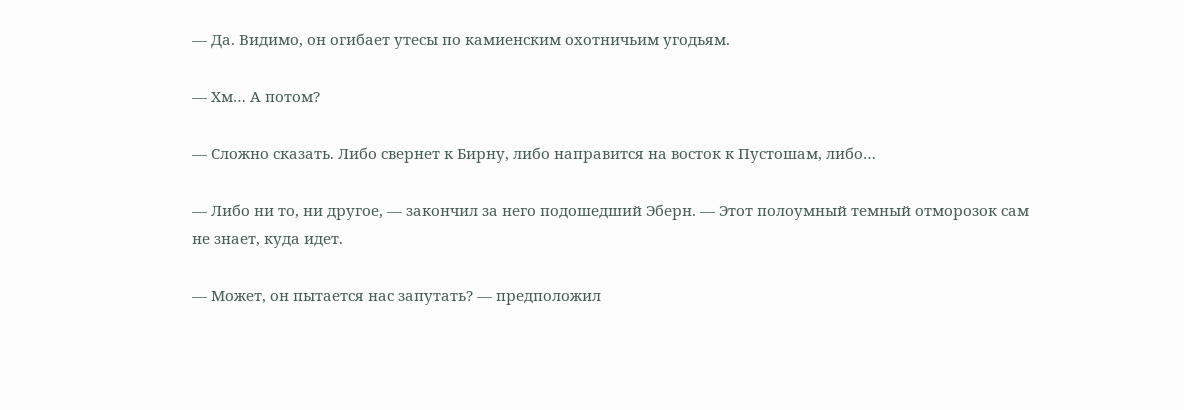— Да. Видимо, он огибает утесы по камиенским охотничьим угодьям.

— Хм… А потом?

— Сложно сказать. Либо свернет к Бирну, либо направится на восток к Пустошам, либо…

— Либо ни то, ни другое, — закончил за него подошедший Эберн. — Этот полоумный темный отморозок сам не знает, куда идет.

— Может, он пытается нас запутать? — предположил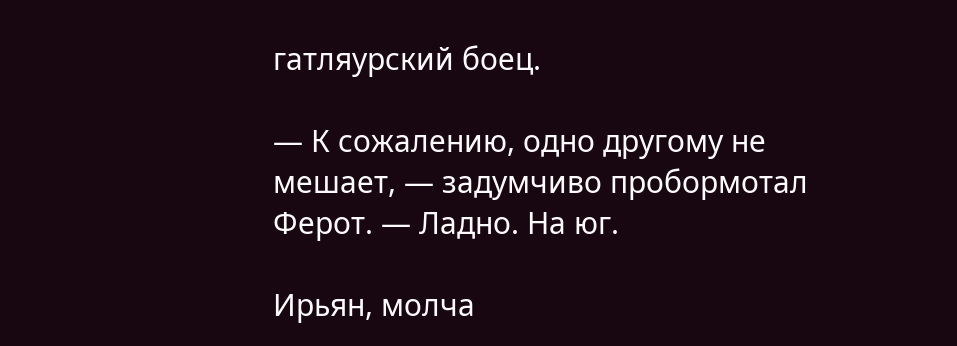гатляурский боец.

— К сожалению, одно другому не мешает, — задумчиво пробормотал Ферот. — Ладно. На юг.

Ирьян, молча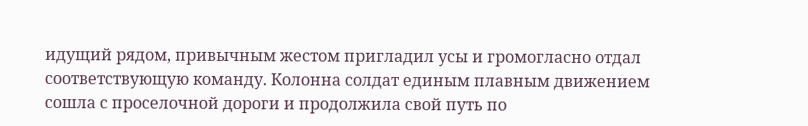идущий рядом, привычным жестом пригладил усы и громогласно отдал соответствующую команду. Колонна солдат единым плавным движением сошла с проселочной дороги и продолжила свой путь по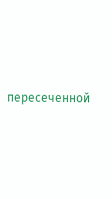пересеченной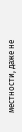местности, даже не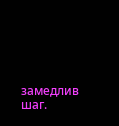замедлив шаг.